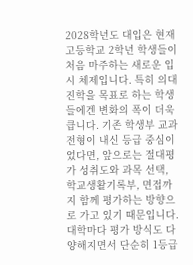2028학년도 대입은 현재 고등학교 2학년 학생들이 처음 마주하는 새로운 입시 체제입니다. 특히 의대 진학을 목표로 하는 학생들에겐 변화의 폭이 더욱 큽니다. 기존 학생부 교과 전형이 내신 등급 중심이었다면, 앞으로는 절대평가 성취도와 과목 선택, 학교생활기록부, 면접까지 함께 평가하는 방향으로 가고 있기 때문입니다. 대학마다 평가 방식도 다양해지면서 단순히 1등급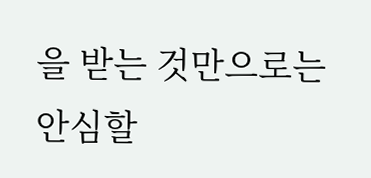을 받는 것만으로는 안심할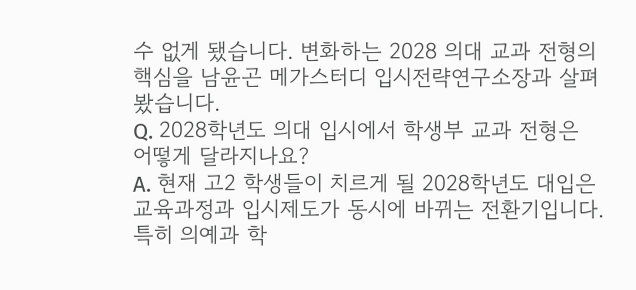수 없게 됐습니다. 변화하는 2028 의대 교과 전형의 핵심을 남윤곤 메가스터디 입시전략연구소장과 살펴봤습니다.
Q. 2028학년도 의대 입시에서 학생부 교과 전형은 어떻게 달라지나요?
A. 현재 고2 학생들이 치르게 될 2028학년도 대입은 교육과정과 입시제도가 동시에 바뀌는 전환기입니다. 특히 의예과 학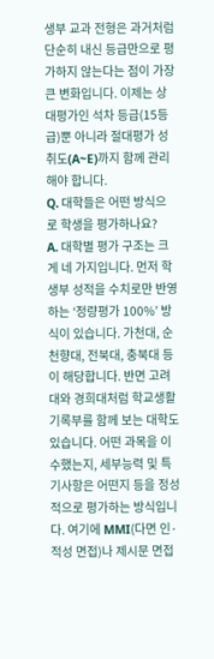생부 교과 전형은 과거처럼 단순히 내신 등급만으로 평가하지 않는다는 점이 가장 큰 변화입니다. 이제는 상대평가인 석차 등급(15등급)뿐 아니라 절대평가 성취도(A~E)까지 함께 관리해야 합니다.
Q. 대학들은 어떤 방식으로 학생을 평가하나요?
A. 대학별 평가 구조는 크게 네 가지입니다. 먼저 학생부 성적을 수치로만 반영하는 ‘정량평가 100%’ 방식이 있습니다. 가천대, 순천향대, 전북대, 충북대 등이 해당합니다. 반면 고려대와 경희대처럼 학교생활기록부를 함께 보는 대학도 있습니다. 어떤 과목을 이수했는지, 세부능력 및 특기사항은 어떤지 등을 정성적으로 평가하는 방식입니다. 여기에 MMI(다면 인·적성 면접)나 제시문 면접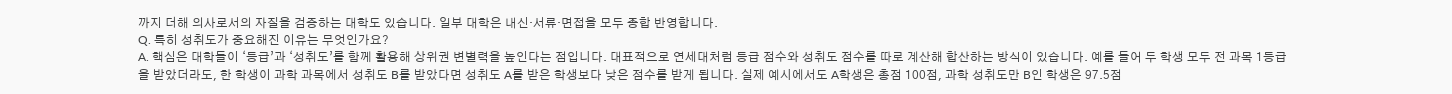까지 더해 의사로서의 자질을 검증하는 대학도 있습니다. 일부 대학은 내신·서류·면접을 모두 종합 반영합니다.
Q. 특히 성취도가 중요해진 이유는 무엇인가요?
A. 핵심은 대학들이 ‘등급’과 ‘성취도’를 함께 활용해 상위권 변별력을 높인다는 점입니다. 대표적으로 연세대처럼 등급 점수와 성취도 점수를 따로 계산해 합산하는 방식이 있습니다. 예를 들어 두 학생 모두 전 과목 1등급을 받았더라도, 한 학생이 과학 과목에서 성취도 B를 받았다면 성취도 A를 받은 학생보다 낮은 점수를 받게 됩니다. 실제 예시에서도 A학생은 총점 100점, 과학 성취도만 B인 학생은 97.5점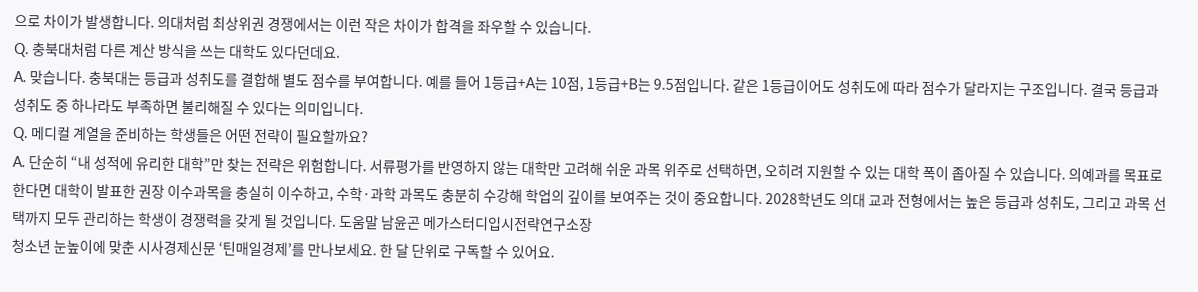으로 차이가 발생합니다. 의대처럼 최상위권 경쟁에서는 이런 작은 차이가 합격을 좌우할 수 있습니다.
Q. 충북대처럼 다른 계산 방식을 쓰는 대학도 있다던데요.
A. 맞습니다. 충북대는 등급과 성취도를 결합해 별도 점수를 부여합니다. 예를 들어 1등급+A는 10점, 1등급+B는 9.5점입니다. 같은 1등급이어도 성취도에 따라 점수가 달라지는 구조입니다. 결국 등급과 성취도 중 하나라도 부족하면 불리해질 수 있다는 의미입니다.
Q. 메디컬 계열을 준비하는 학생들은 어떤 전략이 필요할까요?
A. 단순히 “내 성적에 유리한 대학”만 찾는 전략은 위험합니다. 서류평가를 반영하지 않는 대학만 고려해 쉬운 과목 위주로 선택하면, 오히려 지원할 수 있는 대학 폭이 좁아질 수 있습니다. 의예과를 목표로 한다면 대학이 발표한 권장 이수과목을 충실히 이수하고, 수학·과학 과목도 충분히 수강해 학업의 깊이를 보여주는 것이 중요합니다. 2028학년도 의대 교과 전형에서는 높은 등급과 성취도, 그리고 과목 선택까지 모두 관리하는 학생이 경쟁력을 갖게 될 것입니다. 도움말 남윤곤 메가스터디입시전략연구소장
청소년 눈높이에 맞춘 시사경제신문 ‘틴매일경제’를 만나보세요. 한 달 단위로 구독할 수 있어요.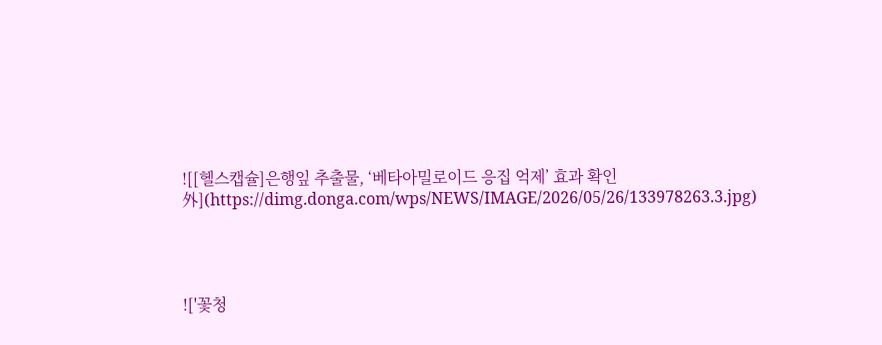![[헬스캡슐]은행잎 추출물, ‘베타아밀로이드 응집 억제’ 효과 확인 外](https://dimg.donga.com/wps/NEWS/IMAGE/2026/05/26/133978263.3.jpg)




!['꽃청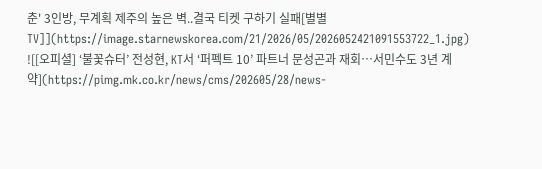춘' 3인방, 무계획 제주의 높은 벽..결국 티켓 구하기 실패[별별TV]](https://image.starnewskorea.com/21/2026/05/2026052421091553722_1.jpg)
![[오피셜] ‘불꽃슈터’ 전성현, KT서 ‘퍼펙트 10’ 파트너 문성곤과 재회…서민수도 3년 계약](https://pimg.mk.co.kr/news/cms/202605/28/news-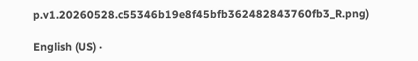p.v1.20260528.c55346b19e8f45bfb362482843760fb3_R.png)

English (US) ·